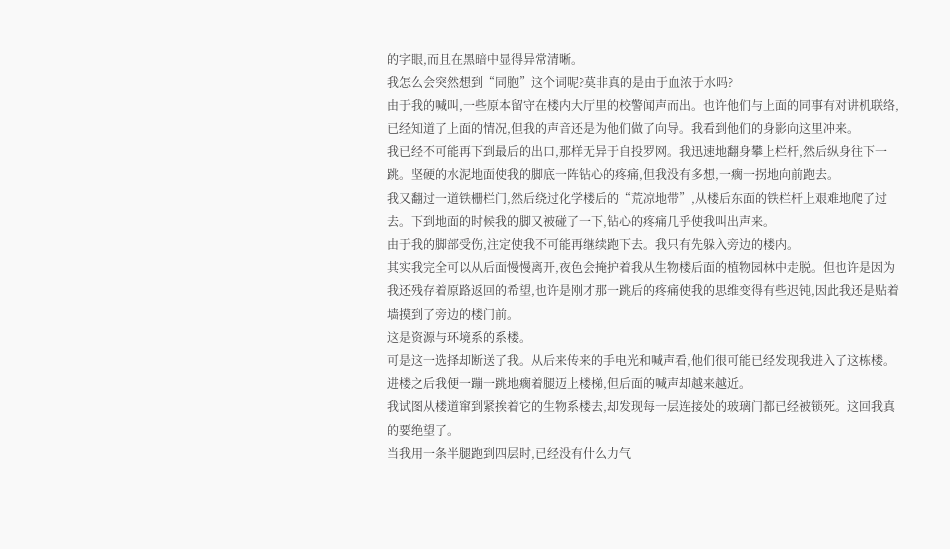的字眼,而且在黑暗中显得异常清晰。
我怎么会突然想到“同胞”这个词呢?莫非真的是由于血浓于水吗?
由于我的喊叫,一些原本留守在楼内大厅里的校警闻声而出。也许他们与上面的同事有对讲机联络,已经知道了上面的情况,但我的声音还是为他们做了向导。我看到他们的身影向这里冲来。
我已经不可能再下到最后的出口,那样无异于自投罗网。我迅速地翻身攀上栏杆,然后纵身往下一跳。坚硬的水泥地面使我的脚底一阵钻心的疼痛,但我没有多想,一瘸一拐地向前跑去。
我又翻过一道铁栅栏门,然后绕过化学楼后的“荒凉地带”,从楼后东面的铁栏杆上艰难地爬了过去。下到地面的时候我的脚又被碰了一下,钻心的疼痛几乎使我叫出声来。
由于我的脚部受伤,注定使我不可能再继续跑下去。我只有先躲入旁边的楼内。
其实我完全可以从后面慢慢离开,夜色会掩护着我从生物楼后面的植物园林中走脱。但也许是因为我还残存着原路返回的希望,也许是刚才那一跳后的疼痛使我的思维变得有些迟钝,因此我还是贴着墙摸到了旁边的楼门前。
这是资源与环境系的系楼。
可是这一选择却断送了我。从后来传来的手电光和喊声看,他们很可能已经发现我进入了这栋楼。
进楼之后我便一蹦一跳地瘸着腿迈上楼梯,但后面的喊声却越来越近。
我试图从楼道窜到紧挨着它的生物系楼去,却发现每一层连接处的玻璃门都已经被锁死。这回我真的要绝望了。
当我用一条半腿跑到四层时,已经没有什么力气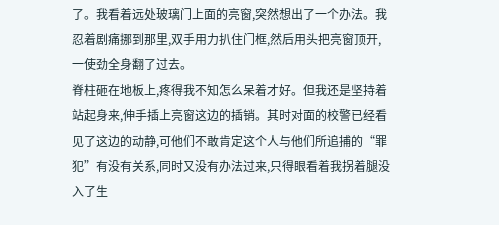了。我看着远处玻璃门上面的亮窗,突然想出了一个办法。我忍着剧痛挪到那里,双手用力扒住门框,然后用头把亮窗顶开,一使劲全身翻了过去。
脊柱砸在地板上,疼得我不知怎么呆着才好。但我还是坚持着站起身来,伸手插上亮窗这边的插销。其时对面的校警已经看见了这边的动静,可他们不敢肯定这个人与他们所追捕的“罪犯”有没有关系,同时又没有办法过来,只得眼看着我拐着腿没入了生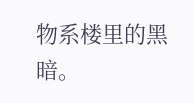物系楼里的黑暗。